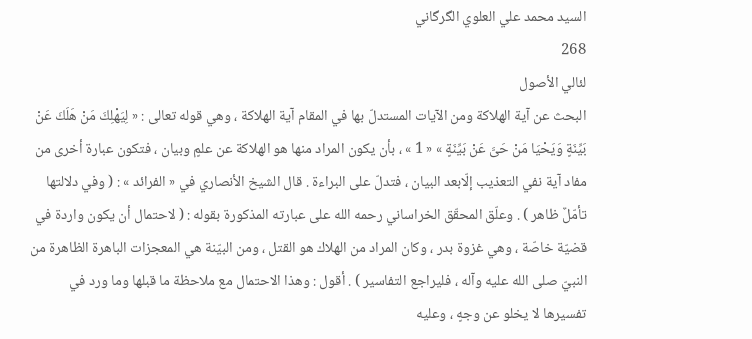السيد محمد علي العلوي الگرگاني
268
لئالي الأصول
البحث عن آية الهلاكة ومن الآيات المستدلّ بها في المقام آية الهلاكة ، وهي قوله تعالى : « لِيَهْلِكَ مَنْ هَلَكَ عَنْ بَيِّنَةٍ وَيَحْيَا مَنْ حَىَّ عَنْ بَيِّنَةٍ » « 1 » ، بأن يكون المراد منها هو الهلاكة عن علمٍ وبيان ، فتكون عبارة أخرى من مفاد آية نفي التعذيب إلّابعد البيان ، فتدلّ على البراءة . قال الشيخ الأنصاري في « الفرائد » : ( وفي دلالتها تأمّلٌ ظاهر ) . وعلّق المحقّق الخراساني رحمه الله على عبارته المذكورة بقوله : ( لاحتمال أن يكون واردة في قضيّة خاصّة ، وهي غزوة بدر ، وكان المراد من الهلاك هو القتل ، ومن البيّنة هي المعجزات الباهرة الظاهرة من النبيّ صلى الله عليه وآله ، فليراجع التفاسير ) . أقول : وهذا الاحتمال مع ملاحظة ما قبلها وما ورد في تفسيرها لا يخلو عن وجهٍ ، وعليه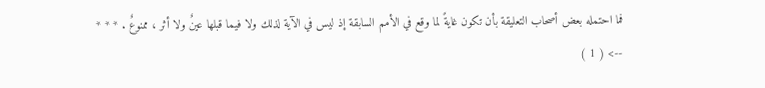فما احتمله بعض أصحاب التعليقة بأن تكون غايةً لما وقع في الأمم السابقة إذ ليس في الآية لذلك ولا فيما قبلها عينٌ ولا أثر ، ممنوعٌ . * * *
--> ( 1 )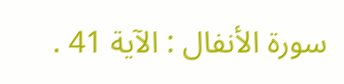سورة الأنفال : الآية 41 .